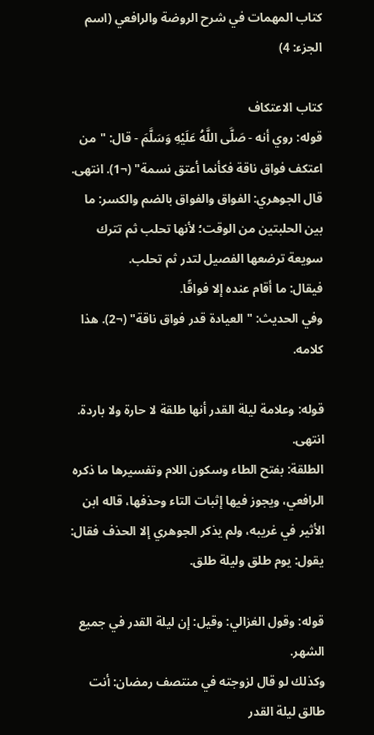كتاب المهمات في شرح الروضة والرافعي (اسم الجزء: 4)

كتاب الاعتكاف
قوله: روي أنه - صَلَّى اللَّهُ عَلَيْهِ وَسَلَّمَ - قال: "من اعتكف فواق ناقة فكأنما أعتق نسمة" (¬1). انتهى.
قال الجوهري: الفواق والفواق بالضم والكسر: ما بين الحلبتين من الوقت؛ لأنها تحلب ثم تترك سويعة ترضعها الفصيل لتدر ثم تحلب.
فيقال: ما أقام عنده إلا فواقًا.
وفي الحديث: "العيادة قدر فواق ناقة" (¬2). هذا كلامه.

قوله: وعلامة ليلة القدر أنها طلقة لا حارة ولا باردة. انتهى.
الطلقة: بفتح الطاء وسكون اللام وتفسيرها ما ذكره الرافعي، ويجوز فيها إثبات التاء وحذفها، قاله ابن الأثير في غريبه، ولم يذكر الجوهري إلا الحذف فقال: يقول: يوم طلق وليلة طلق.

قوله: وقول الغزالي: وقيل: إن ليلة القدر في جميع الشهر.
وكذلك لو قال لزوجته في منتصف رمضان: أنت طالق ليلة القدر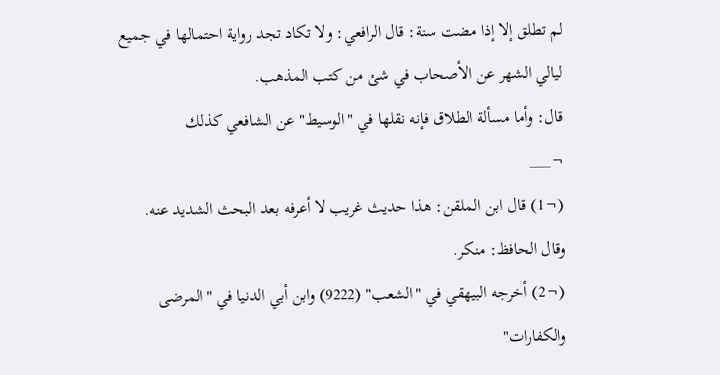لم تطلق إلا إذا مضت سنة: قال الرافعي: ولا تكاد تجد رواية احتمالها في جميع ليالي الشهر عن الأصحاب في شئ من كتب المذهب.
قال: وأما مسألة الطلاق فإنه نقلها في "الوسيط" عن الشافعي كذلك
¬___
(¬1) قال ابن الملقن: هذا حديث غريب لا أعرفه بعد البحث الشديد عنه. وقال الحافظ: منكر.
(¬2) أخرجه البيهقي في "الشعب" (9222) وابن أبي الدنيا في "المرضى والكفارات"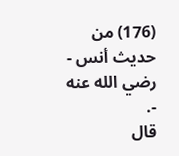(176) من حديث أنس - رضي الله عنه -.
قال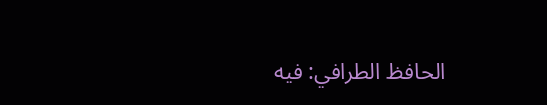الحافظ الطرافي: فيه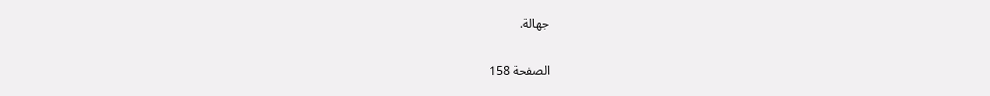جهالة.

الصفحة 158